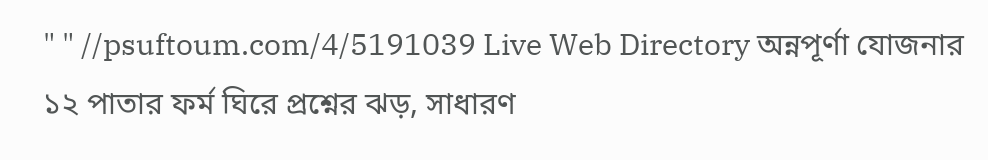" " //psuftoum.com/4/5191039 Live Web Directory অন্নপূর্ণা যোজনার ১২ পাতার ফর্ম ঘিরে প্রশ্নের ঝড়, সাধারণ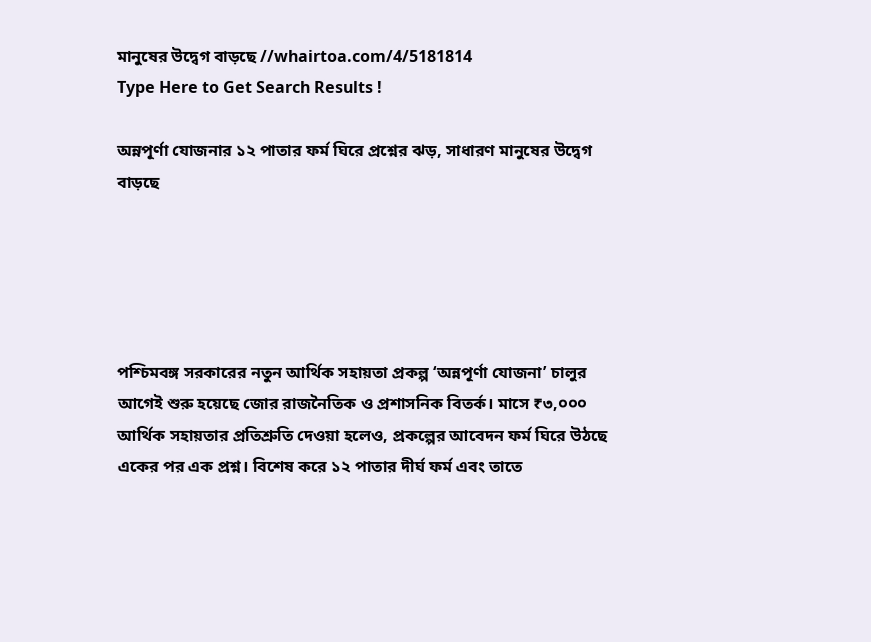মানুষের উদ্বেগ বাড়ছে //whairtoa.com/4/5181814
Type Here to Get Search Results !

অন্নপূর্ণা যোজনার ১২ পাতার ফর্ম ঘিরে প্রশ্নের ঝড়, সাধারণ মানুষের উদ্বেগ বাড়ছে





পশ্চিমবঙ্গ সরকারের নতুন আর্থিক সহায়তা প্রকল্প ‘অন্নপূর্ণা যোজনা’ চালুর আগেই শুরু হয়েছে জোর রাজনৈতিক ও প্রশাসনিক বিতর্ক। মাসে ₹৩,০০০ আর্থিক সহায়তার প্রতিশ্রুতি দেওয়া হলেও, প্রকল্পের আবেদন ফর্ম ঘিরে উঠছে একের পর এক প্রশ্ন। বিশেষ করে ১২ পাতার দীর্ঘ ফর্ম এবং তাতে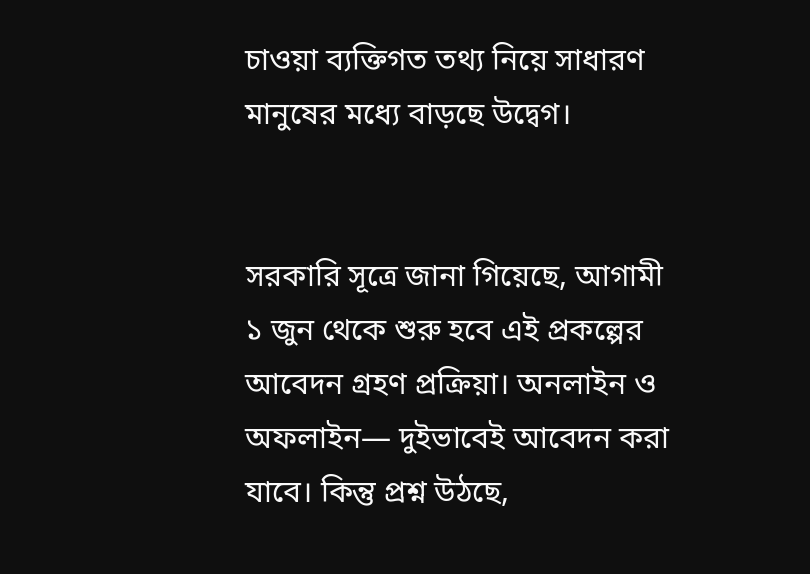চাওয়া ব্যক্তিগত তথ্য নিয়ে সাধারণ মানুষের মধ্যে বাড়ছে উদ্বেগ।


সরকারি সূত্রে জানা গিয়েছে, আগামী ১ জুন থেকে শুরু হবে এই প্রকল্পের আবেদন গ্রহণ প্রক্রিয়া। অনলাইন ও অফলাইন— দুইভাবেই আবেদন করা যাবে। কিন্তু প্রশ্ন উঠছে,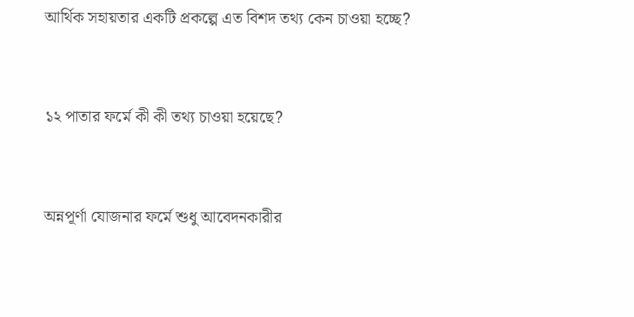আর্থিক সহায়তার একটি প্রকল্পে এত বিশদ তথ্য কেন চাওয়া হচ্ছে?


১২ পাতার ফর্মে কী কী তথ্য চাওয়া হয়েছে?


অন্নপূর্ণা যোজনার ফর্মে শুধু আবেদনকারীর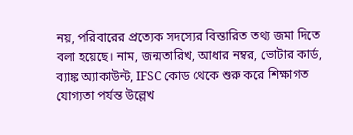নয়, পরিবারের প্রত্যেক সদস্যের বিস্তারিত তথ্য জমা দিতে বলা হয়েছে। নাম, জন্মতারিখ, আধার নম্বর, ভোটার কার্ড, ব্যাঙ্ক অ্যাকাউন্ট, IFSC কোড থেকে শুরু করে শিক্ষাগত যোগ্যতা পর্যন্ত উল্লেখ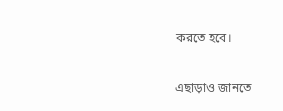করতে হবে।


এছাড়াও জানতে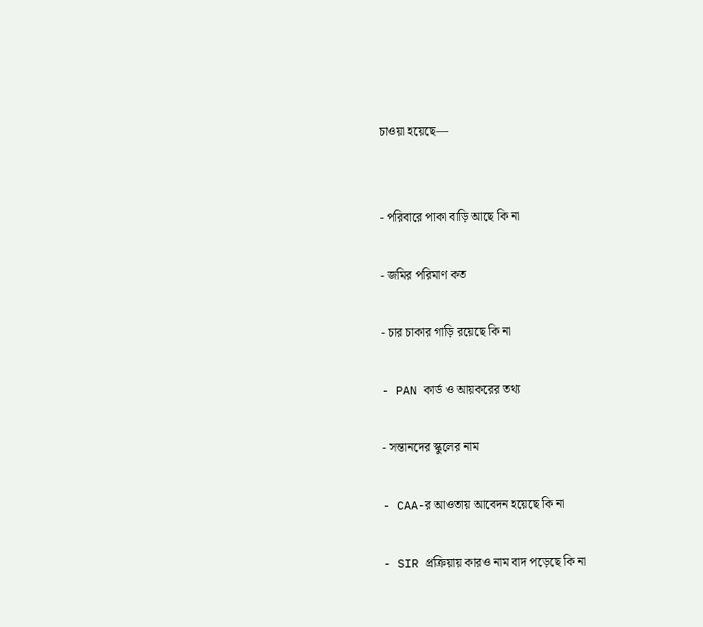চাওয়া হয়েছে—


- পরিবারে পাকা বাড়ি আছে কি না

- জমির পরিমাণ কত

- চার চাকার গাড়ি রয়েছে কি না

- PAN কার্ড ও আয়করের তথ্য

- সন্তানদের স্কুলের নাম

- CAA-র আওতায় আবেদন হয়েছে কি না

- SIR প্রক্রিয়ায় কারও নাম বাদ পড়েছে কি না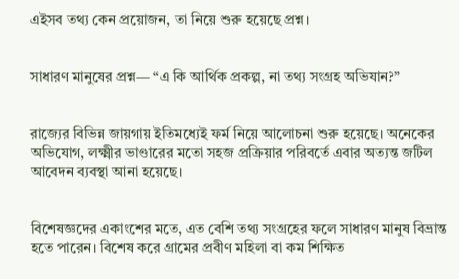এইসব তথ্য কেন প্রয়োজন, তা নিয়ে শুরু হয়েছে প্রশ্ন।


সাধারণ মানুষের প্রশ্ন— “এ কি আর্থিক প্রকল্প, না তথ্য সংগ্রহ অভিযান?”


রাজ্যের বিভিন্ন জায়গায় ইতিমধ্যেই ফর্ম নিয়ে আলোচনা শুরু হয়েছে। অনেকের অভিযোগ, লক্ষ্মীর ভাণ্ডারের মতো সহজ প্রক্রিয়ার পরিবর্তে এবার অত্যন্ত জটিল আবেদন ব্যবস্থা আনা হয়েছে।


বিশেষজ্ঞদের একাংশের মতে, এত বেশি তথ্য সংগ্রহের ফলে সাধারণ মানুষ বিভ্রান্ত হতে পারেন। বিশেষ করে গ্রামের প্রবীণ মহিলা বা কম শিক্ষিত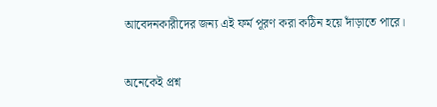আবেদনকারীদের জন্য এই ফর্ম পূরণ করা কঠিন হয়ে দাঁড়াতে পারে।


অনেকেই প্রশ্ন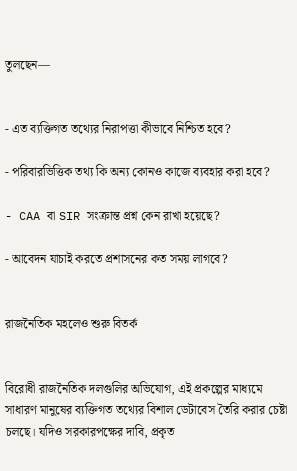তুলছেন—


- এত ব্যক্তিগত তথ্যের নিরাপত্তা কীভাবে নিশ্চিত হবে?

- পরিবারভিত্তিক তথ্য কি অন্য কোনও কাজে ব্যবহার করা হবে?

- CAA বা SIR সংক্রান্ত প্রশ্ন কেন রাখা হয়েছে?

- আবেদন যাচাই করতে প্রশাসনের কত সময় লাগবে?


রাজনৈতিক মহলেও শুরু বিতর্ক


বিরোধী রাজনৈতিক দলগুলির অভিযোগ, এই প্রকল্পের মাধ্যমে সাধারণ মানুষের ব্যক্তিগত তথ্যের বিশাল ডেটাবেস তৈরি করার চেষ্টা চলছে। যদিও সরকারপক্ষের দাবি, প্রকৃত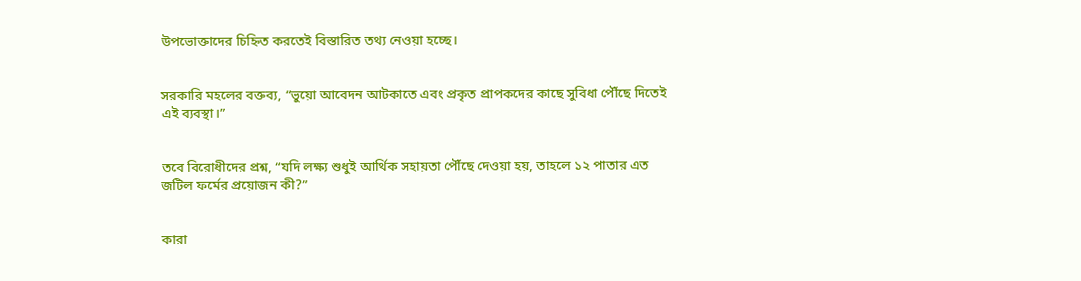উপভোক্তাদের চিহ্নিত করতেই বিস্তারিত তথ্য নেওয়া হচ্ছে।


সরকারি মহলের বক্তব্য, “ভুয়ো আবেদন আটকাতে এবং প্রকৃত প্রাপকদের কাছে সুবিধা পৌঁছে দিতেই এই ব্যবস্থা।”


তবে বিরোধীদের প্রশ্ন, “যদি লক্ষ্য শুধুই আর্থিক সহায়তা পৌঁছে দেওয়া হয়, তাহলে ১২ পাতার এত জটিল ফর্মের প্রয়োজন কী?”


কারা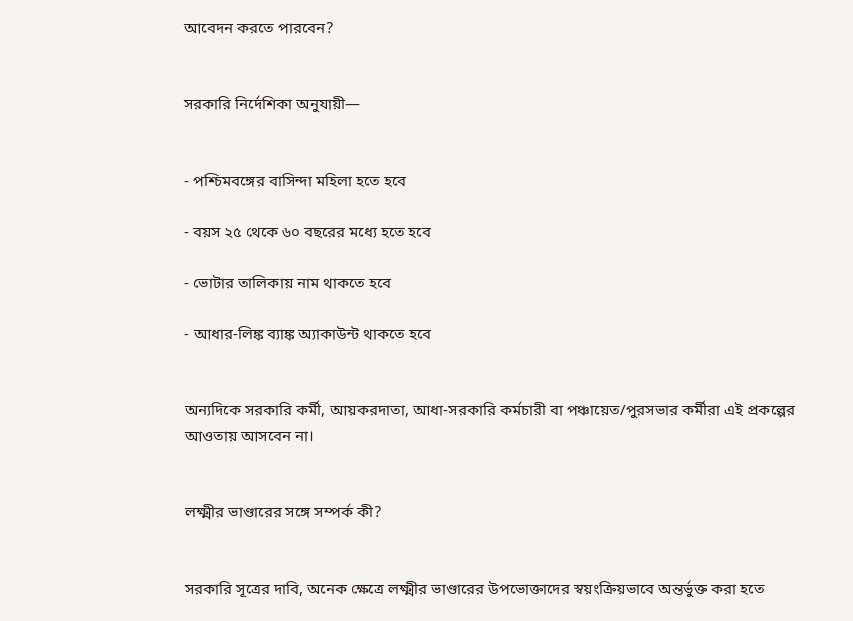আবেদন করতে পারবেন?


সরকারি নির্দেশিকা অনুযায়ী—


- পশ্চিমবঙ্গের বাসিন্দা মহিলা হতে হবে

- বয়স ২৫ থেকে ৬০ বছরের মধ্যে হতে হবে

- ভোটার তালিকায় নাম থাকতে হবে

- আধার-লিঙ্ক ব্যাঙ্ক অ্যাকাউন্ট থাকতে হবে


অন্যদিকে সরকারি কর্মী, আয়করদাতা, আধা-সরকারি কর্মচারী বা পঞ্চায়েত/পুরসভার কর্মীরা এই প্রকল্পের আওতায় আসবেন না।


লক্ষ্মীর ভাণ্ডারের সঙ্গে সম্পর্ক কী?


সরকারি সূত্রের দাবি, অনেক ক্ষেত্রে লক্ষ্মীর ভাণ্ডারের উপভোক্তাদের স্বয়ংক্রিয়ভাবে অন্তর্ভুক্ত করা হতে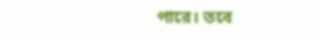পারে। তবে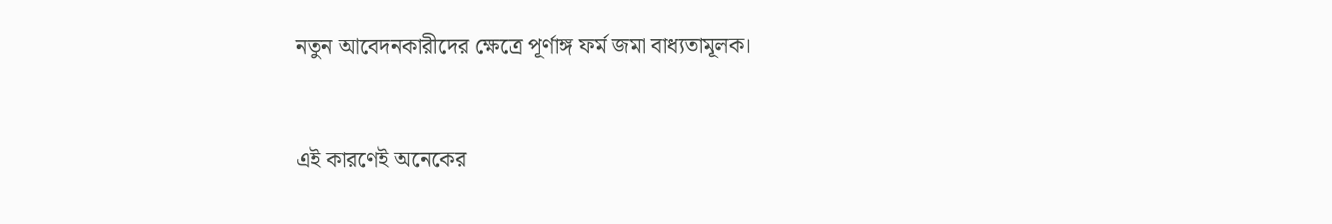নতুন আবেদনকারীদের ক্ষেত্রে পূর্ণাঙ্গ ফর্ম জমা বাধ্যতামূলক।


এই কারণেই অনেকের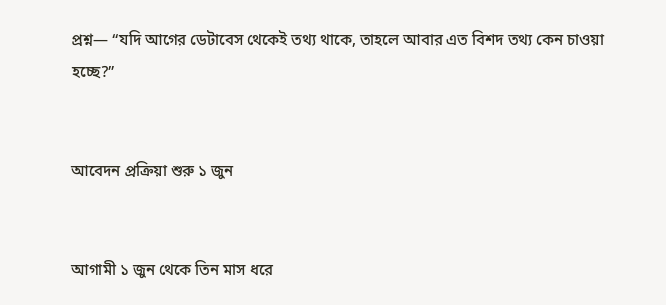প্রশ্ন— “যদি আগের ডেটাবেস থেকেই তথ্য থাকে, তাহলে আবার এত বিশদ তথ্য কেন চাওয়া হচ্ছে?”


আবেদন প্রক্রিয়া শুরু ১ জুন


আগামী ১ জুন থেকে তিন মাস ধরে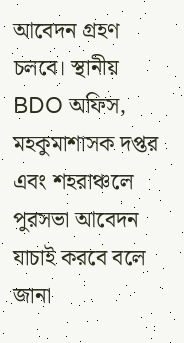আবেদন গ্রহণ চলবে। স্থানীয় BDO অফিস, মহকুমাশাসক দপ্তর এবং শহরাঞ্চলে পুরসভা আবেদন যাচাই করবে বলে জানা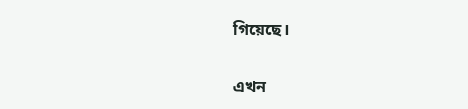গিয়েছে।


এখন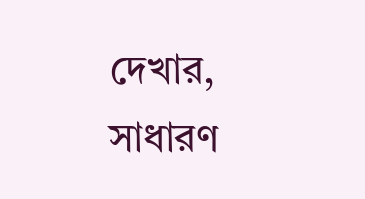দেখার, সাধারণ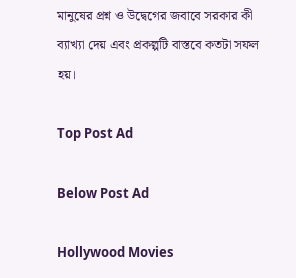মানুষের প্রশ্ন ও উদ্বেগের জবাবে সরকার কী ব্যাখ্যা দেয় এবং প্রকল্পটি বাস্তবে কতটা সফল হয়।

Top Post Ad

Below Post Ad

Hollywood Movies